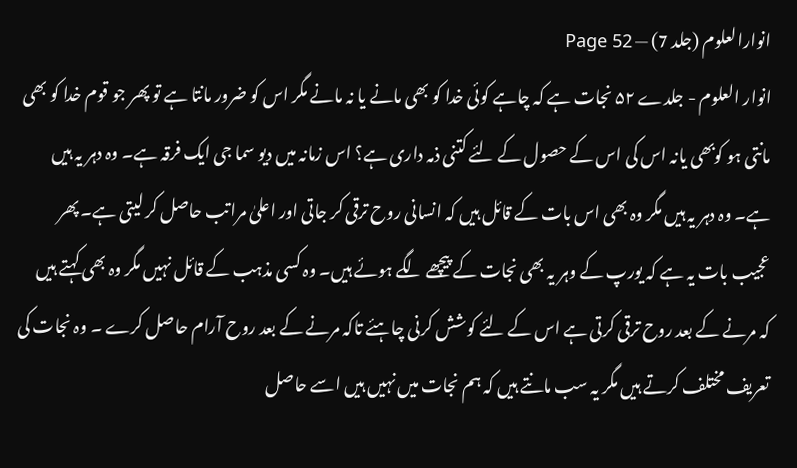انوارالعلوم (جلد 7) — Page 52
انوار العلوم - جلدے ۵۲ نجات ہے کہ چاہے کوئی خدا کو بھی مانے یا نہ مانے مگر اس کو ضرور مانتا ہے تو پھر جو قوم خدا کو بھی مانتی ہو کوبھی یانہ اس کی اس کے حصول کے لئے کتنی ذمہ داری ہے؟ اس زمانہ میں دیو سما جی ایک فرقہ ہے۔ وہ دہر یہ ہیں ہے۔ وہ دہر یہ ہیں مگر وہ بھی اس بات کے قائل ہیں کہ انسانی روح ترقی کر جاتی اور اعلیٰ مراتب حاصل کر لیتی ہے۔ پھر عجیب بات یہ ہے کہ یورپ کے وہر یہ بھی نجات کے پیچھے لگے ہوئے ہیں۔ وہ کسی مذہب کے قائل نہیں مگر وہ بھی کہتے ہیں کہ مرنے کے بعد روح ترقی کرتی ہے اس کے لئے کوشش کرنی چاہئے تاکہ مرنے کے بعد روح آرام حاصل کرے ۔ وہ نجات کی تعریف مختلف کرتے ہیں مگر یہ سب مانتے ہیں کہ ہم نجات میں نہیں ہیں اسے حاصل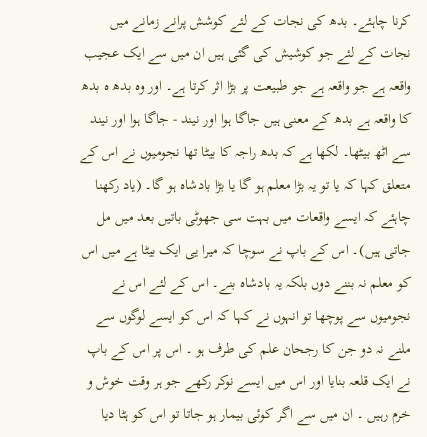کرنا چاہئے۔ بدھ کی نجات کے لئے کوشش پرانے زمانے میں نجات کے لئے جو کوشیش کی گئی ہیں ان میں سے ایک عجیب واقعہ ہے جو واقعہ ہے جو طبیعت پر بڑا اثر کرتا ہے۔ اور وہ بدھ ہ بدھ کا واقعہ ہے بدھ کے معنی ہیں جاگا ہوا اور نیند - جاگا ہوا اور نیند سے اٹھ بیٹھا۔ لکھا ہے کہ بدھ راجہ کا بیٹا تھا نجومیوں نے اس کے متعلق کہا کہ یا تو یہ بڑا معلم ہو گا یا بڑا بادشاہ ہو گا۔ (یاد رکھنا چاہئے کہ ایسے واقعات میں بہت سی جھوٹی باتیں بعد میں مل جاتی ہیں)۔ اس کے باپ نے سوچا کہ میرا یی ایک بیٹا ہے میں اس کو معلم نہ بننے دوں بلکہ یہ بادشاہ بنے۔ اس کے لئے اس نے نجومیوں سے پوچھا تو انہوں نے کہا کہ اس کو ایسے لوگوں سے ملنے نہ دو جن کا رجحان علم کی طرف ہو ۔ اس پر اس کے باپ نے ایک قلعہ بنایا اور اس میں ایسے نوکر رکھے جو ہر وقت خوش و خرم رہیں ۔ ان میں سے اگر کوئی بیمار ہو جاتا تو اس کو ہٹا دیا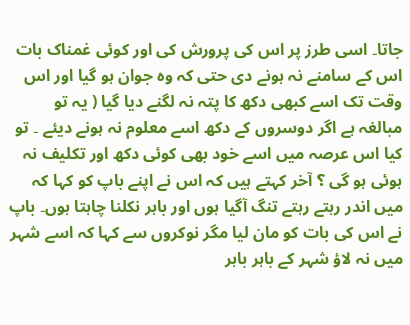جاتا۔ اسی طرز پر اس کی پرورش کی اور کوئی غمناک بات اس کے سامنے نہ ہونے دی حتی کہ وہ جوان ہو گیا اور اس وقت تک اسے کبھی دکھ کا پتہ نہ لگنے دیا گیا ( یہ تو مبالغہ ہے اگر دوسروں کے دکھ اسے معلوم نہ ہونے دیئے ۔ تو کیا اس عرصہ میں اسے خود بھی کوئی دکھ اور تکلیف نہ ہوئی ہو گی ؟ آخر کہتے ہیں کہ اس نے اپنے باپ کو کہا کہ میں اندر رہتے رہتے تنگ آگیا ہوں اور باہر نکلنا چاہتا ہوں۔ باپ نے اس کی بات کو مان لیا مگر نوکروں سے کہا کہ اسے شہر میں نہ لاؤ شہر کے باہر باہر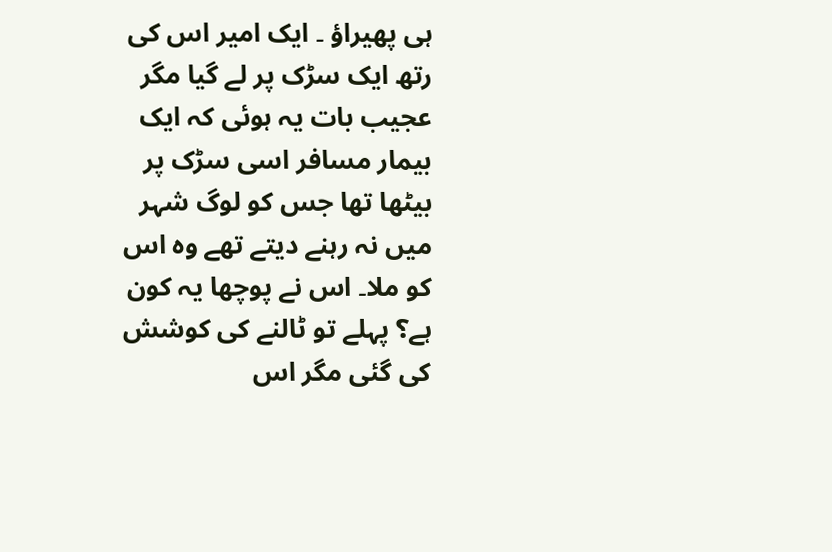ہی پھیراؤ ۔ ایک امیر اس کی رتھ ایک سڑک پر لے گیا مگر عجیب بات یہ ہوئی کہ ایک بیمار مسافر اسی سڑک پر بیٹھا تھا جس کو لوگ شہر میں نہ رہنے دیتے تھے وہ اس کو ملا۔ اس نے پوچھا یہ کون ہے؟ پہلے تو ٹالنے کی کوشش کی گئی مگر اس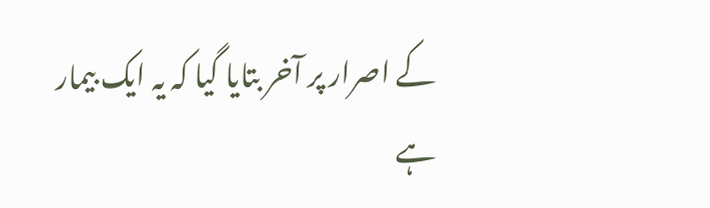کے اصرار پر آخر بتایا گیا کہ یہ ایک بیمار ہے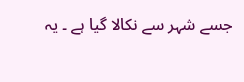جسے شہر سے نکالا گیا ہے ۔ یہ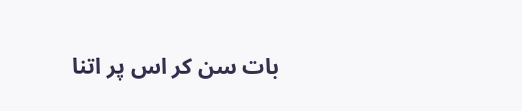بات سن کر اس پر اتنا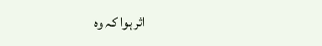اثر ہوا کہ وہ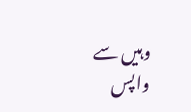وہیں سے واپس